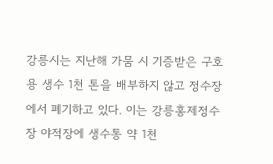강릉시는 지난해 가뭄 시 기증받은 구호용 생수 1천 톤을 배부하지 않고 정수장에서 폐기하고 있다. 이는 강릉홍제정수장 야적장에 생수통 약 1천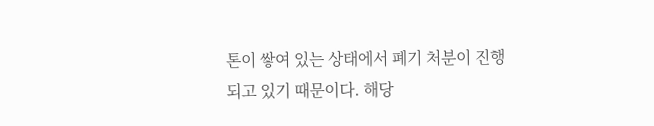톤이 쌓여 있는 상태에서 폐기 처분이 진행되고 있기 때문이다. 해당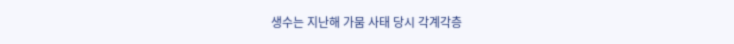생수는 지난해 가뭄 사태 당시 각계각층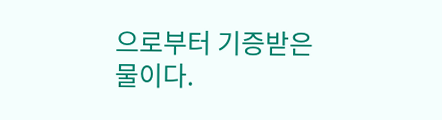으로부터 기증받은 물이다.